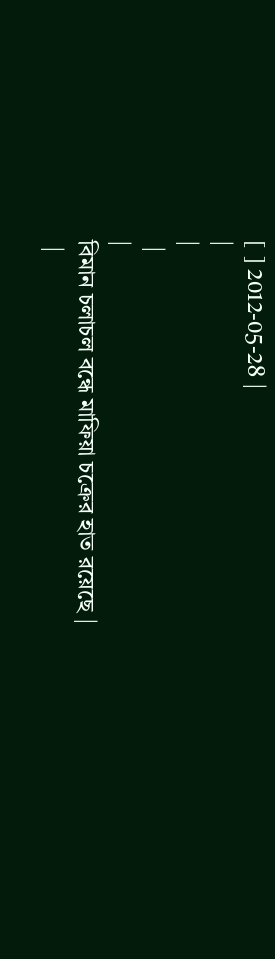[ ] 2012-05-28 |
|
|
 |
|
বিমান চলাচল বন্ধে মাফিয়া চক্রের হাত রয়েছে |
 |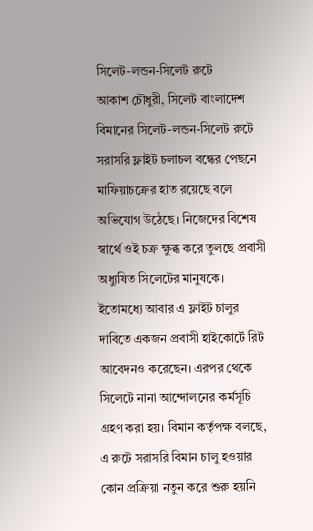সিলেট-লন্ডন-সিলেট রুটে
আকাশ চৌধুরী, সিলেট বাংলাদেশ বিমানের সিলেট-লন্ডন-সিলেট রুটে সরাসরি ফ্লাইট চলাচল বন্ধের পেছনে মাফিয়াচক্রের হাত রয়েছে বলে অভিযোগ উঠেছে। নিজেদের বিশেষ স্বার্থে ওই চক্র ক্ষুব্ধ করে তুলছে প্রবাসী অধ্যুষিত সিলেটের মানুষকে। ইতোমধ্যে আবার এ ফ্লাইট চালুর দাবিতে একজন প্রবাসী হাইকোর্টে রিট আবেদনও করেছেন। এরপর থেকে সিলেটে নানা আন্দোলনের কর্মসূচি গ্রহণ করা হয়। বিমান কর্তৃপক্ষ বলছে, এ রুটে সরাসরি বিমান চালু হওয়ার কোন প্রক্রিয়া নতুন করে শুরু হয়নি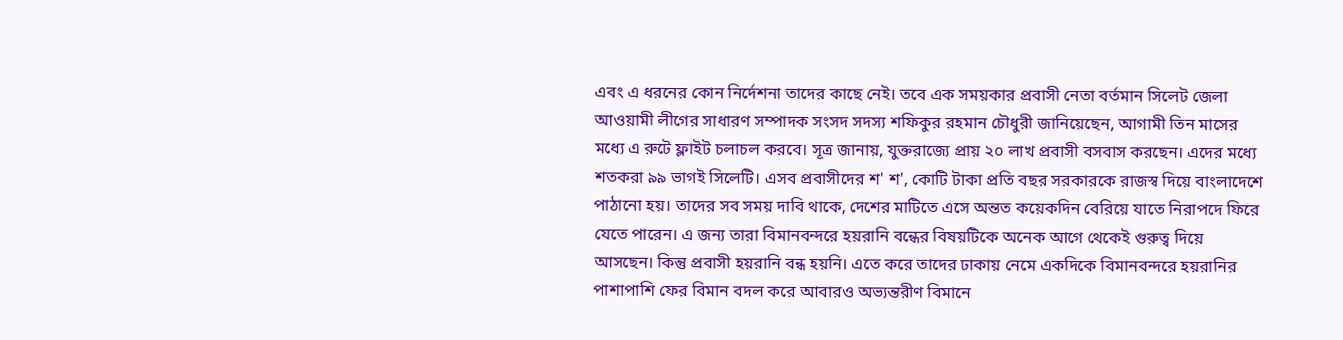এবং এ ধরনের কোন নির্দেশনা তাদের কাছে নেই। তবে এক সময়কার প্রবাসী নেতা বর্তমান সিলেট জেলা আওয়ামী লীগের সাধারণ সম্পাদক সংসদ সদস্য শফিকুর রহমান চৌধুরী জানিয়েছেন, আগামী তিন মাসের মধ্যে এ রুটে ফ্লাইট চলাচল করবে। সূত্র জানায়, যুক্তরাজ্যে প্রায় ২০ লাখ প্রবাসী বসবাস করছেন। এদের মধ্যে শতকরা ৯৯ ভাগই সিলেটি। এসব প্রবাসীদের শ' শ', কোটি টাকা প্রতি বছর সরকারকে রাজস্ব দিয়ে বাংলাদেশে পাঠানো হয়। তাদের সব সময় দাবি থাকে, দেশের মাটিতে এসে অন্তত কয়েকদিন বেরিয়ে যাতে নিরাপদে ফিরে যেতে পারেন। এ জন্য তারা বিমানবন্দরে হয়রানি বন্ধের বিষয়টিকে অনেক আগে থেকেই গুরুত্ব দিয়ে আসছেন। কিন্তু প্রবাসী হয়রানি বন্ধ হয়নি। এতে করে তাদের ঢাকায় নেমে একদিকে বিমানবন্দরে হয়রানির পাশাপাশি ফের বিমান বদল করে আবারও অভ্যন্তরীণ বিমানে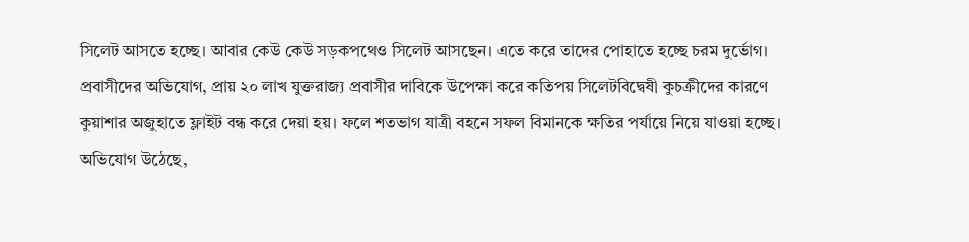সিলেট আসতে হচ্ছে। আবার কেউ কেউ সড়কপথেও সিলেট আসছেন। এতে করে তাদের পোহাতে হচ্ছে চরম দুর্ভোগ। প্রবাসীদের অভিযোগ, প্রায় ২০ লাখ যুক্তরাজ্য প্রবাসীর দাবিকে উপেক্ষা করে কতিপয় সিলেটবিদ্বেষী কুচক্রীদের কারণে কুয়াশার অজুহাতে ফ্লাইট বন্ধ করে দেয়া হয়। ফলে শতভাগ যাত্রী বহনে সফল বিমানকে ক্ষতির পর্যায়ে নিয়ে যাওয়া হচ্ছে। অভিযোগ উঠেছে,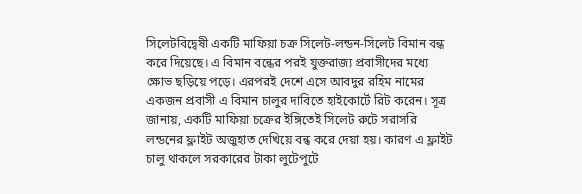সিলেটবিদ্বেষী একটি মাফিয়া চক্র সিলেট-লন্ডন-সিলেট বিমান বন্ধ করে দিয়েছে। এ বিমান বন্ধের পরই যুক্তরাজ্য প্রবাসীদের মধ্যে ক্ষোভ ছড়িয়ে পড়ে। এরপরই দেশে এসে আবদুর রহিম নামের একজন প্রবাসী এ বিমান চালুর দাবিতে হাইকোর্টে রিট করেন। সূত্র জানায়, একটি মাফিয়া চক্রের ইঙ্গিতেই সিলেট রুটে সরাসরি লন্ডনের ফ্লাইট অজুহাত দেখিয়ে বন্ধ করে দেয়া হয়। কারণ এ ফ্লাইট চালু থাকলে সরকারের টাকা লুটেপুটে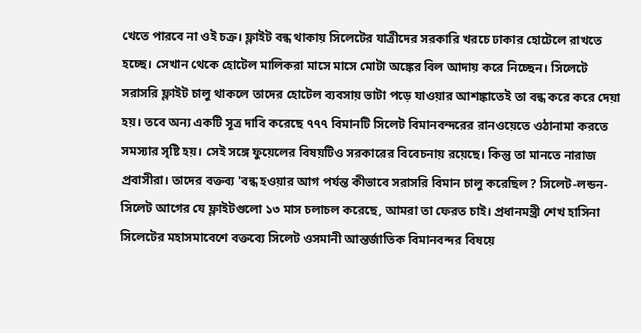খেতে পারবে না ওই চক্র। ফ্লাইট বন্ধ থাকায় সিলেটের যাত্রীদের সরকারি খরচে ঢাকার হোটেলে রাখতে হচ্ছে। সেখান থেকে হোটেল মালিকরা মাসে মাসে মোটা অঙ্কের বিল আদায় করে নিচ্ছেন। সিলেটে সরাসরি ফ্লাইট চালু থাকলে তাদের হোটেল ব্যবসায় ভাটা পড়ে যাওয়ার আশঙ্কাতেই তা বন্ধ করে করে দেয়া হয়। তবে অন্য একটি সূত্র দাবি করেছে ৭৭৭ বিমানটি সিলেট বিমানবন্দরের রানওয়েতে ওঠানামা করতে সমস্যার সৃষ্টি হয়। সেই সঙ্গে ফুয়েলের বিষয়টিও সরকারের বিবেচনায় রয়েছে। কিন্তু তা মানতে নারাজ প্রবাসীরা। তাদের বক্তব্য 'বন্ধ হওয়ার আগ পর্যন্ত কীভাবে সরাসরি বিমান চালু করেছিল? সিলেট-লন্ডন-সিলেট আগের যে ফ্লাইটগুলো ১৩ মাস চলাচল করেছে, আমরা তা ফেরত চাই। প্রধানমন্ত্রী শেখ হাসিনা সিলেটের মহাসমাবেশে বক্তব্যে সিলেট ওসমানী আন্তর্জাতিক বিমানবন্দর বিষয়ে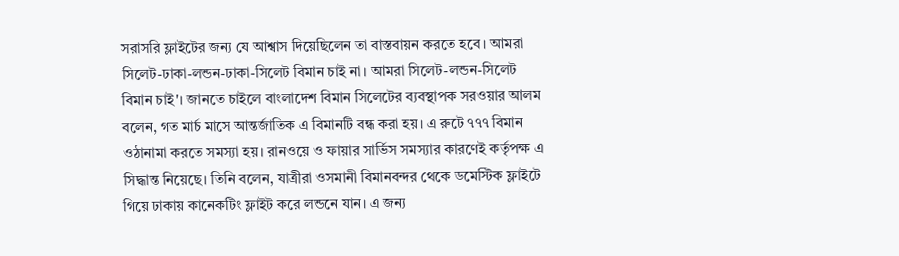সরাসরি ফ্লাইটের জন্য যে আশ্বাস দিয়েছিলেন তা বাস্তবায়ন করতে হবে। আমরা সিলেট-ঢাকা-লন্ডন-ঢাকা-সিলেট বিমান চাই না। আমরা সিলেট-লন্ডন-সিলেট বিমান চাই'। জানতে চাইলে বাংলাদেশ বিমান সিলেটের ব্যবস্থাপক সরওয়ার আলম বলেন, গত মার্চ মাসে আন্তর্জাতিক এ বিমানটি বন্ধ করা হয়। এ রুটে ৭৭৭ বিমান ওঠানামা করতে সমস্যা হয়। রানওয়ে ও ফায়ার সার্ভিস সমস্যার কারণেই কর্তৃপক্ষ এ সিদ্ধান্ত নিয়েছে। তিনি বলেন, যাত্রীরা ওসমানী বিমানবন্দর থেকে ডমেস্টিক ফ্লাইটে গিয়ে ঢাকায় কানেকটিং ফ্লাইট করে লন্ডনে যান। এ জন্য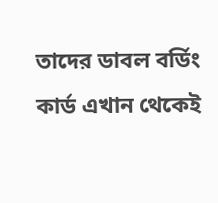তাদের ডাবল বর্ডিং কার্ড এখান থেকেই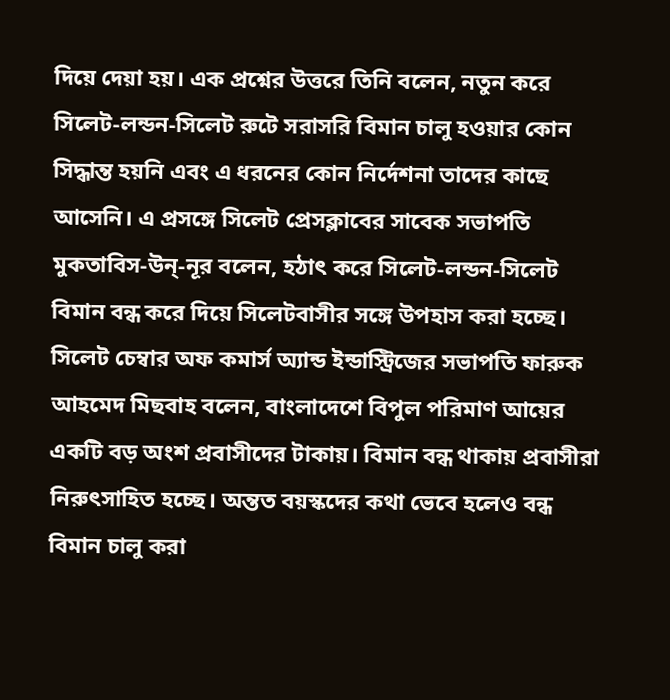দিয়ে দেয়া হয়। এক প্রশ্নের উত্তরে তিনি বলেন, নতুন করে সিলেট-লন্ডন-সিলেট রুটে সরাসরি বিমান চালু হওয়ার কোন সিদ্ধান্ত হয়নি এবং এ ধরনের কোন নির্দেশনা তাদের কাছে আসেনি। এ প্রসঙ্গে সিলেট প্রেসক্লাবের সাবেক সভাপতি মুকতাবিস-উন্-নূর বলেন, হঠাৎ করে সিলেট-লন্ডন-সিলেট বিমান বন্ধ করে দিয়ে সিলেটবাসীর সঙ্গে উপহাস করা হচ্ছে। সিলেট চেম্বার অফ কমার্স অ্যান্ড ইন্ডাস্ট্রিজের সভাপতি ফারুক আহমেদ মিছবাহ বলেন, বাংলাদেশে বিপুল পরিমাণ আয়ের একটি বড় অংশ প্রবাসীদের টাকায়। বিমান বন্ধ থাকায় প্রবাসীরা নিরুৎসাহিত হচ্ছে। অন্তত বয়স্কদের কথা ভেবে হলেও বন্ধ বিমান চালু করা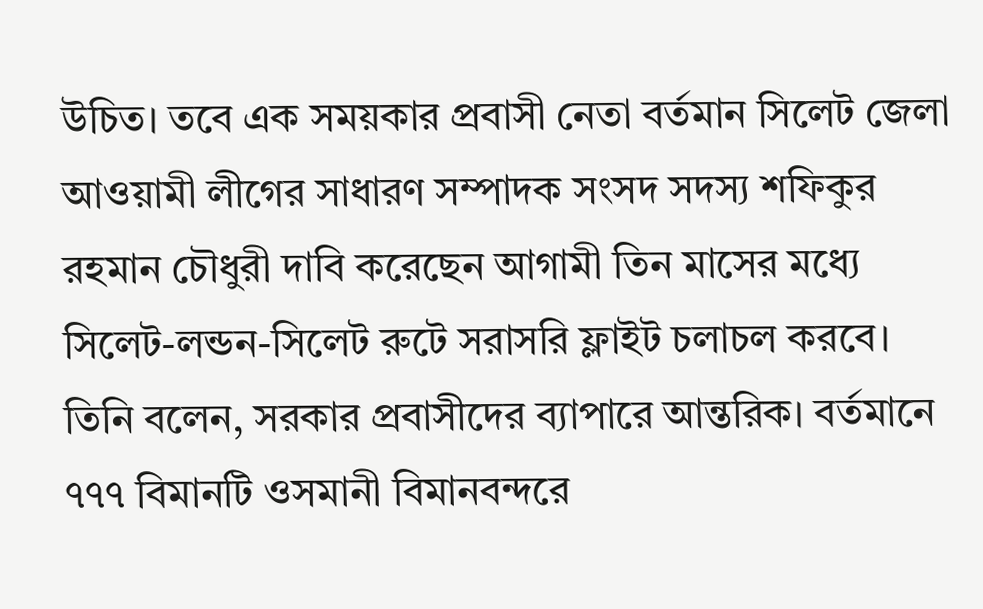উচিত। তবে এক সময়কার প্রবাসী নেতা বর্তমান সিলেট জেলা আওয়ামী লীগের সাধারণ সম্পাদক সংসদ সদস্য শফিকুর রহমান চৌধুরী দাবি করেছেন আগামী তিন মাসের মধ্যে সিলেট-লন্ডন-সিলেট রুটে সরাসরি ফ্লাইট চলাচল করবে। তিনি বলেন, সরকার প্রবাসীদের ব্যাপারে আন্তরিক। বর্তমানে ৭৭৭ বিমানটি ওসমানী বিমানবন্দরে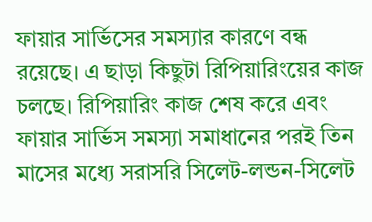ফায়ার সার্ভিসের সমস্যার কারণে বন্ধ রয়েছে। এ ছাড়া কিছুটা রিপিয়ারিংয়ের কাজ চলছে। রিপিয়ারিং কাজ শেষ করে এবং ফায়ার সার্ভিস সমস্যা সমাধানের পরই তিন মাসের মধ্যে সরাসরি সিলেট-লন্ডন-সিলেট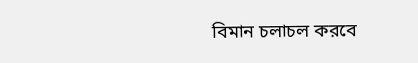বিমান চলাচল করবে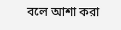বলে আশা করা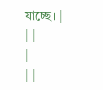যাচ্ছে। |
| |
|
| |